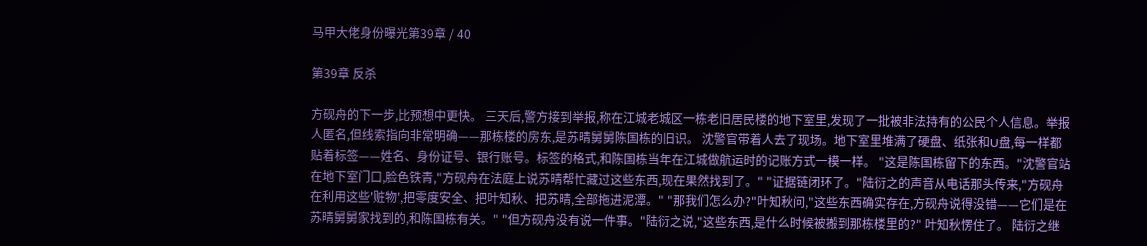马甲大佬身份曝光第39章 / 40

第39章 反杀

方砚舟的下一步,比预想中更快。 三天后,警方接到举报,称在江城老城区一栋老旧居民楼的地下室里,发现了一批被非法持有的公民个人信息。举报人匿名,但线索指向非常明确——那栋楼的房东,是苏晴舅舅陈国栋的旧识。 沈警官带着人去了现场。地下室里堆满了硬盘、纸张和U盘,每一样都贴着标签——姓名、身份证号、银行账号。标签的格式,和陈国栋当年在江城做航运时的记账方式一模一样。 "这是陈国栋留下的东西。"沈警官站在地下室门口,脸色铁青,"方砚舟在法庭上说苏晴帮忙藏过这些东西,现在果然找到了。" "证据链闭环了。"陆衍之的声音从电话那头传来,"方砚舟在利用这些'赃物',把零度安全、把叶知秋、把苏晴,全部拖进泥潭。" "那我们怎么办?"叶知秋问,"这些东西确实存在,方砚舟说得没错——它们是在苏晴舅舅家找到的,和陈国栋有关。" "但方砚舟没有说一件事。"陆衍之说,"这些东西,是什么时候被搬到那栋楼里的?" 叶知秋愣住了。 陆衍之继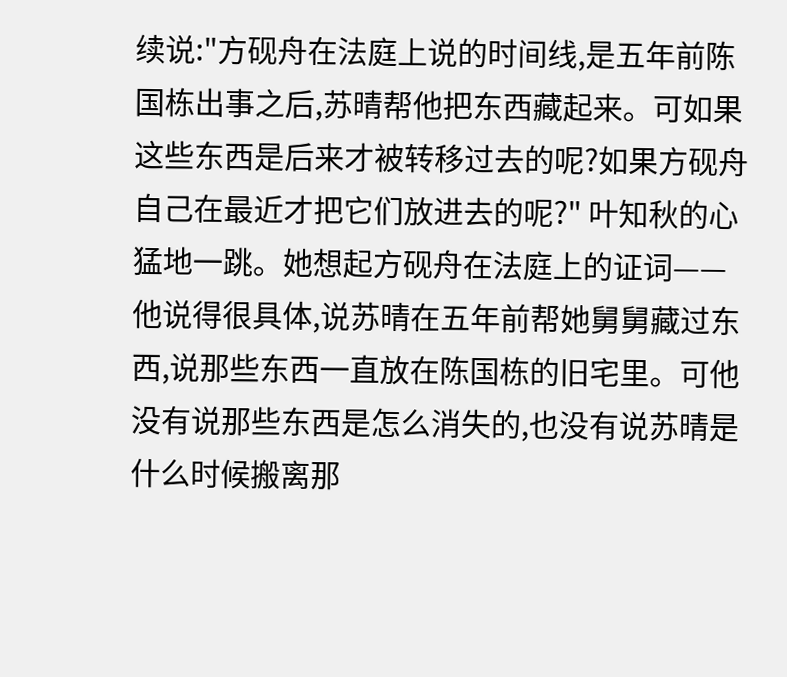续说:"方砚舟在法庭上说的时间线,是五年前陈国栋出事之后,苏晴帮他把东西藏起来。可如果这些东西是后来才被转移过去的呢?如果方砚舟自己在最近才把它们放进去的呢?" 叶知秋的心猛地一跳。她想起方砚舟在法庭上的证词——他说得很具体,说苏晴在五年前帮她舅舅藏过东西,说那些东西一直放在陈国栋的旧宅里。可他没有说那些东西是怎么消失的,也没有说苏晴是什么时候搬离那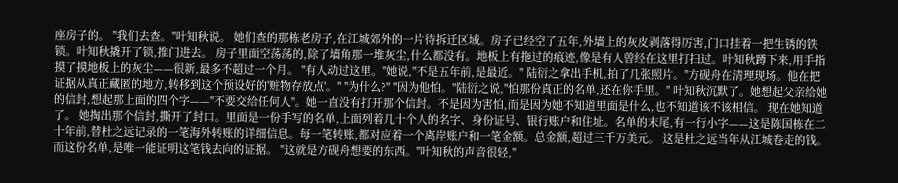座房子的。 "我们去查。"叶知秋说。 她们查的那栋老房子,在江城郊外的一片待拆迁区域。房子已经空了五年,外墙上的灰皮剥落得厉害,门口挂着一把生锈的铁锁。叶知秋撬开了锁,推门进去。 房子里面空荡荡的,除了墙角那一堆灰尘,什么都没有。地板上有拖过的痕迹,像是有人曾经在这里打扫过。叶知秋蹲下来,用手指摸了摸地板上的灰尘——很新,最多不超过一个月。 "有人动过这里。"她说,"不是五年前,是最近。" 陆衍之拿出手机,拍了几张照片。"方砚舟在清理现场。他在把证据从真正藏匿的地方,转移到这个预设好的'赃物存放点'。" "为什么?" "因为他怕。"陆衍之说,"怕那份真正的名单,还在你手里。" 叶知秋沉默了。她想起父亲给她的信封,想起那上面的四个字——"不要交给任何人"。她一直没有打开那个信封。不是因为害怕,而是因为她不知道里面是什么,也不知道该不该相信。 现在她知道了。 她掏出那个信封,撕开了封口。里面是一份手写的名单,上面列着几十个人的名字、身份证号、银行账户和住址。名单的末尾,有一行小字——这是陈国栋在二十年前,替杜之远记录的一笔海外转账的详细信息。每一笔转账,都对应着一个离岸账户和一笔金额。总金额,超过三千万美元。 这是杜之远当年从江城卷走的钱。 而这份名单,是唯一能证明这笔钱去向的证据。 "这就是方砚舟想要的东西。"叶知秋的声音很轻,"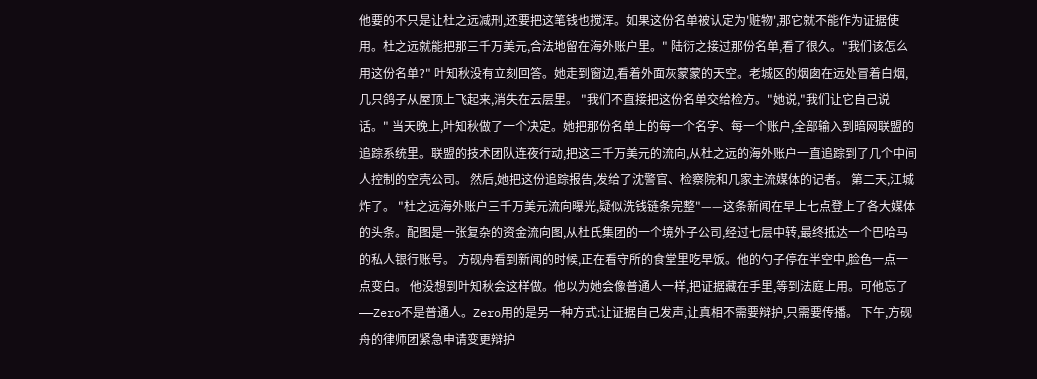他要的不只是让杜之远减刑,还要把这笔钱也搅浑。如果这份名单被认定为'赃物',那它就不能作为证据使用。杜之远就能把那三千万美元,合法地留在海外账户里。" 陆衍之接过那份名单,看了很久。"我们该怎么用这份名单?" 叶知秋没有立刻回答。她走到窗边,看着外面灰蒙蒙的天空。老城区的烟囱在远处冒着白烟,几只鸽子从屋顶上飞起来,消失在云层里。 "我们不直接把这份名单交给检方。"她说,"我们让它自己说话。" 当天晚上,叶知秋做了一个决定。她把那份名单上的每一个名字、每一个账户,全部输入到暗网联盟的追踪系统里。联盟的技术团队连夜行动,把这三千万美元的流向,从杜之远的海外账户一直追踪到了几个中间人控制的空壳公司。 然后,她把这份追踪报告,发给了沈警官、检察院和几家主流媒体的记者。 第二天,江城炸了。 "杜之远海外账户三千万美元流向曝光,疑似洗钱链条完整"——这条新闻在早上七点登上了各大媒体的头条。配图是一张复杂的资金流向图,从杜氏集团的一个境外子公司,经过七层中转,最终抵达一个巴哈马的私人银行账号。 方砚舟看到新闻的时候,正在看守所的食堂里吃早饭。他的勺子停在半空中,脸色一点一点变白。 他没想到叶知秋会这样做。他以为她会像普通人一样,把证据藏在手里,等到法庭上用。可他忘了——Zero不是普通人。Zero用的是另一种方式:让证据自己发声,让真相不需要辩护,只需要传播。 下午,方砚舟的律师团紧急申请变更辩护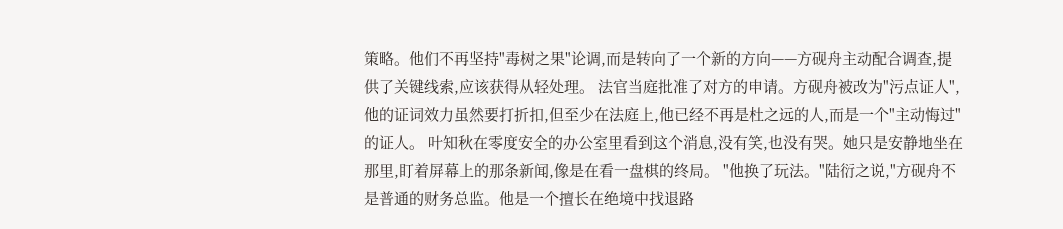策略。他们不再坚持"毒树之果"论调,而是转向了一个新的方向——方砚舟主动配合调查,提供了关键线索,应该获得从轻处理。 法官当庭批准了对方的申请。方砚舟被改为"污点证人",他的证词效力虽然要打折扣,但至少在法庭上,他已经不再是杜之远的人,而是一个"主动悔过"的证人。 叶知秋在零度安全的办公室里看到这个消息,没有笑,也没有哭。她只是安静地坐在那里,盯着屏幕上的那条新闻,像是在看一盘棋的终局。 "他换了玩法。"陆衍之说,"方砚舟不是普通的财务总监。他是一个擅长在绝境中找退路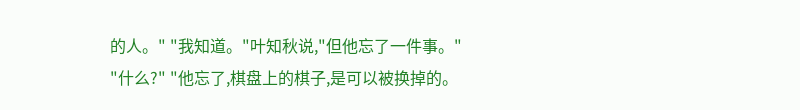的人。" "我知道。"叶知秋说,"但他忘了一件事。" "什么?" "他忘了,棋盘上的棋子,是可以被换掉的。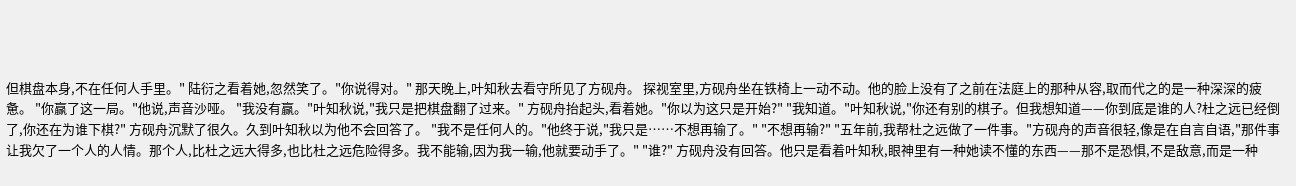但棋盘本身,不在任何人手里。" 陆衍之看着她,忽然笑了。"你说得对。" 那天晚上,叶知秋去看守所见了方砚舟。 探视室里,方砚舟坐在铁椅上一动不动。他的脸上没有了之前在法庭上的那种从容,取而代之的是一种深深的疲惫。 "你赢了这一局。"他说,声音沙哑。 "我没有赢。"叶知秋说,"我只是把棋盘翻了过来。" 方砚舟抬起头,看着她。"你以为这只是开始?" "我知道。"叶知秋说,"你还有别的棋子。但我想知道——你到底是谁的人?杜之远已经倒了,你还在为谁下棋?" 方砚舟沉默了很久。久到叶知秋以为他不会回答了。 "我不是任何人的。"他终于说,"我只是……不想再输了。" "不想再输?" "五年前,我帮杜之远做了一件事。"方砚舟的声音很轻,像是在自言自语,"那件事让我欠了一个人的人情。那个人,比杜之远大得多,也比杜之远危险得多。我不能输,因为我一输,他就要动手了。" "谁?" 方砚舟没有回答。他只是看着叶知秋,眼神里有一种她读不懂的东西——那不是恐惧,不是敌意,而是一种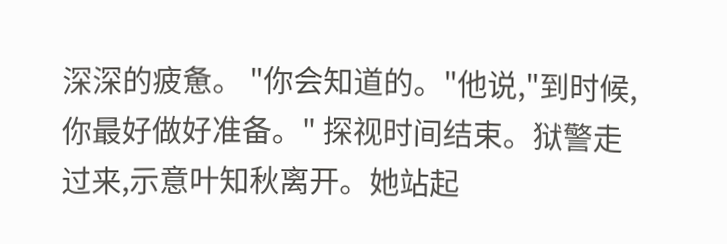深深的疲惫。 "你会知道的。"他说,"到时候,你最好做好准备。" 探视时间结束。狱警走过来,示意叶知秋离开。她站起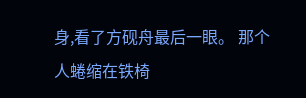身,看了方砚舟最后一眼。 那个人蜷缩在铁椅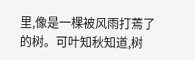里,像是一棵被风雨打蔫了的树。可叶知秋知道,树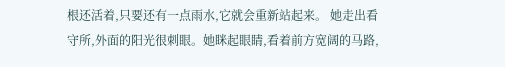根还活着,只要还有一点雨水,它就会重新站起来。 她走出看守所,外面的阳光很刺眼。她眯起眼睛,看着前方宽阔的马路,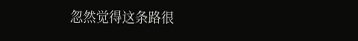忽然觉得这条路很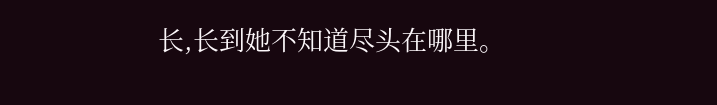长,长到她不知道尽头在哪里。